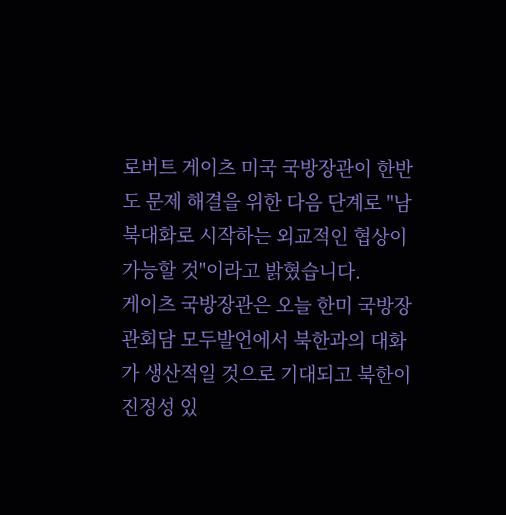로버트 게이츠 미국 국방장관이 한반도 문제 해결을 위한 다음 단계로 "남북대화로 시작하는 외교적인 협상이 가능할 것"이라고 밝혔습니다.
게이츠 국방장관은 오늘 한미 국방장관회담 모두발언에서 북한과의 대화가 생산적일 것으로 기대되고 북한이 진정성 있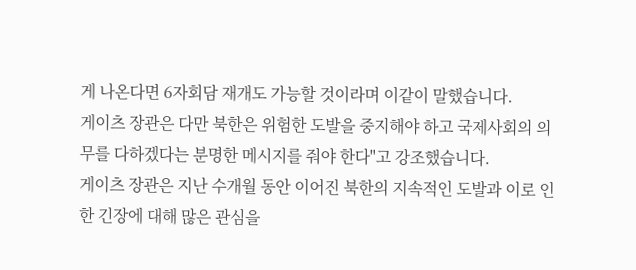게 나온다면 6자회담 재개도 가능할 것이라며 이같이 말했습니다.
게이츠 장관은 다만 북한은 위험한 도발을 중지해야 하고 국제사회의 의무를 다하겠다는 분명한 메시지를 줘야 한다"고 강조했습니다.
게이츠 장관은 지난 수개월 동안 이어진 북한의 지속적인 도발과 이로 인한 긴장에 대해 많은 관심을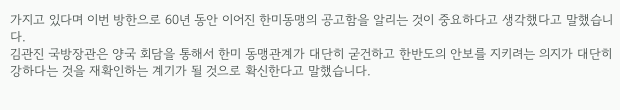가지고 있다며 이번 방한으로 60년 동안 이어진 한미동맹의 공고함을 알리는 것이 중요하다고 생각했다고 말했습니다.
김관진 국방장관은 양국 회담을 통해서 한미 동맹관계가 대단히 굳건하고 한반도의 안보를 지키려는 의지가 대단히 강하다는 것을 재확인하는 계기가 될 것으로 확신한다고 말했습니다.